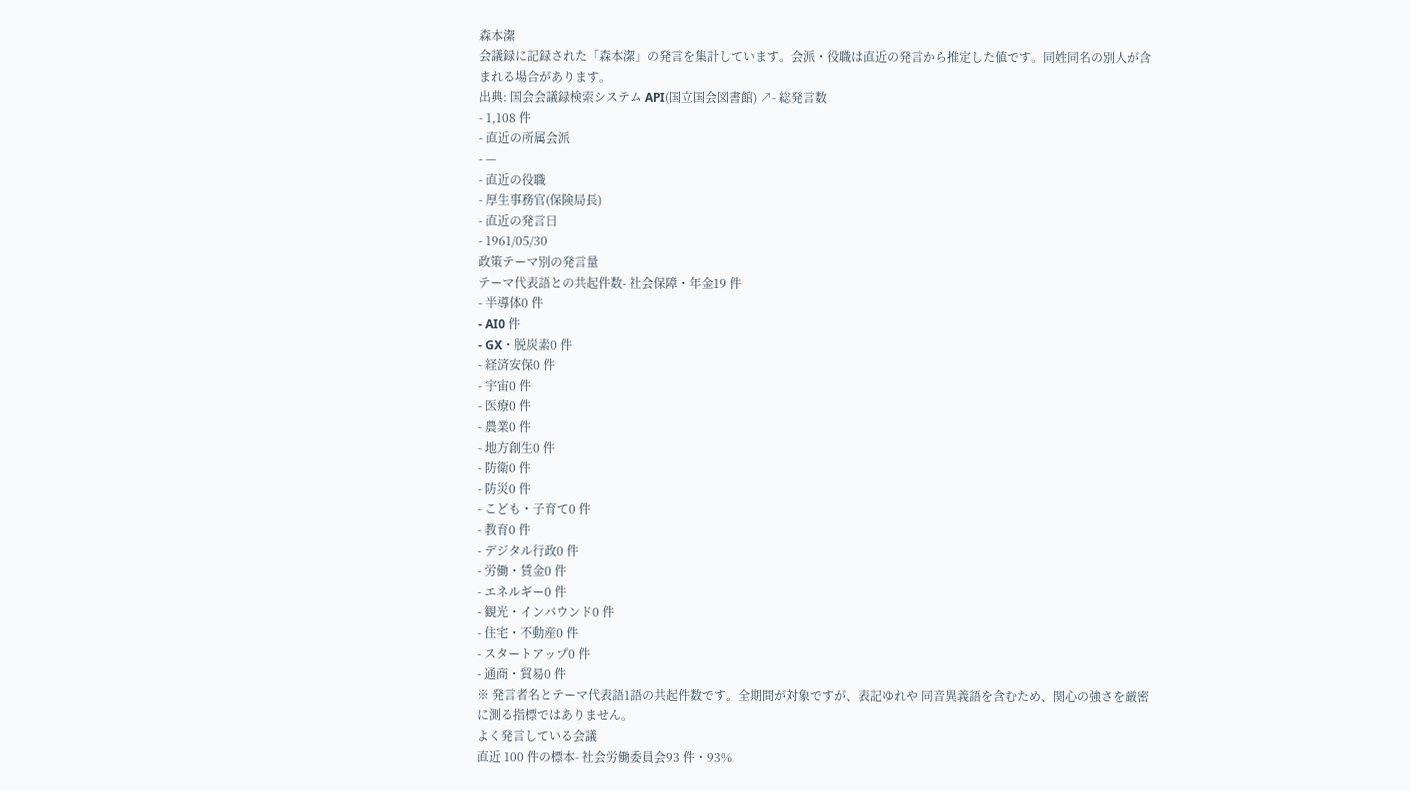森本潔
会議録に記録された「森本潔」の発言を集計しています。会派・役職は直近の発言から推定した値です。同姓同名の別人が含まれる場合があります。
出典: 国会会議録検索システム API(国立国会図書館) ↗- 総発言数
- 1,108 件
- 直近の所属会派
- —
- 直近の役職
- 厚生事務官(保険局長)
- 直近の発言日
- 1961/05/30
政策テーマ別の発言量
テーマ代表語との共起件数- 社会保障・年金19 件
- 半導体0 件
- AI0 件
- GX・脱炭素0 件
- 経済安保0 件
- 宇宙0 件
- 医療0 件
- 農業0 件
- 地方創生0 件
- 防衛0 件
- 防災0 件
- こども・子育て0 件
- 教育0 件
- デジタル行政0 件
- 労働・賃金0 件
- エネルギー0 件
- 観光・インバウンド0 件
- 住宅・不動産0 件
- スタートアップ0 件
- 通商・貿易0 件
※ 発言者名とテーマ代表語1語の共起件数です。全期間が対象ですが、表記ゆれや 同音異義語を含むため、関心の強さを厳密に測る指標ではありません。
よく発言している会議
直近 100 件の標本- 社会労働委員会93 件・93%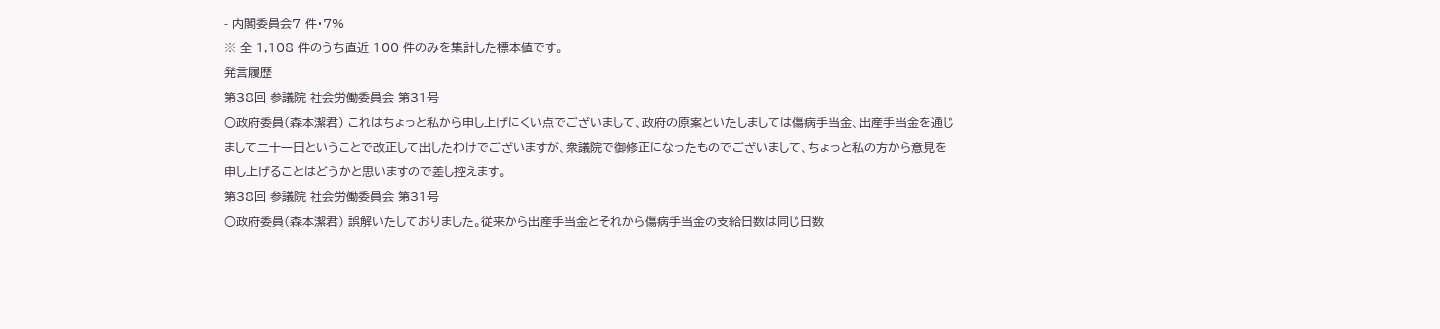- 内閣委員会7 件・7%
※ 全 1,108 件のうち直近 100 件のみを集計した標本値です。
発言履歴
第38回 参議院 社会労働委員会 第31号
○政府委員(森本潔君) これはちょっと私から申し上げにくい点でございまして、政府の原案といたしましては傷病手当金、出産手当金を通じまして二十一日ということで改正して出したわけでございますが、衆議院で御修正になったものでございまして、ちょっと私の方から意見を申し上げることはどうかと思いますので差し控えます。
第38回 参議院 社会労働委員会 第31号
○政府委員(森本潔君) 誤解いたしておりました。従来から出産手当金とそれから傷病手当金の支給日数は同じ日数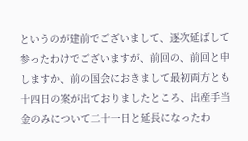というのが建前でございまして、逐次延ばして参ったわけでございますが、前回の、前回と申しますか、前の国会におきまして最初両方とも十四日の案が出ておりましたところ、出産手当金のみについて二十一日と延長になったわ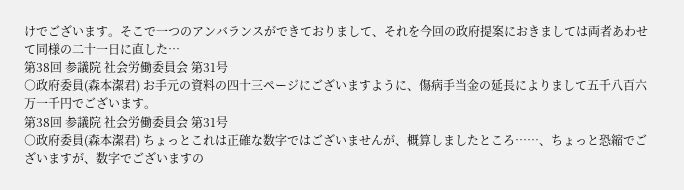けでございます。そこで一つのアンバランスができておりまして、それを今回の政府提案におきましては両者あわせて同様の二十一日に直した…
第38回 参議院 社会労働委員会 第31号
○政府委員(森本潔君) お手元の資料の四十三ページにございますように、傷病手当金の延長によりまして五千八百六万一千円でございます。
第38回 参議院 社会労働委員会 第31号
○政府委員(森本潔君) ちょっとこれは正確な数字ではございませんが、概算しましたところ……、ちょっと恐縮でございますが、数字でございますの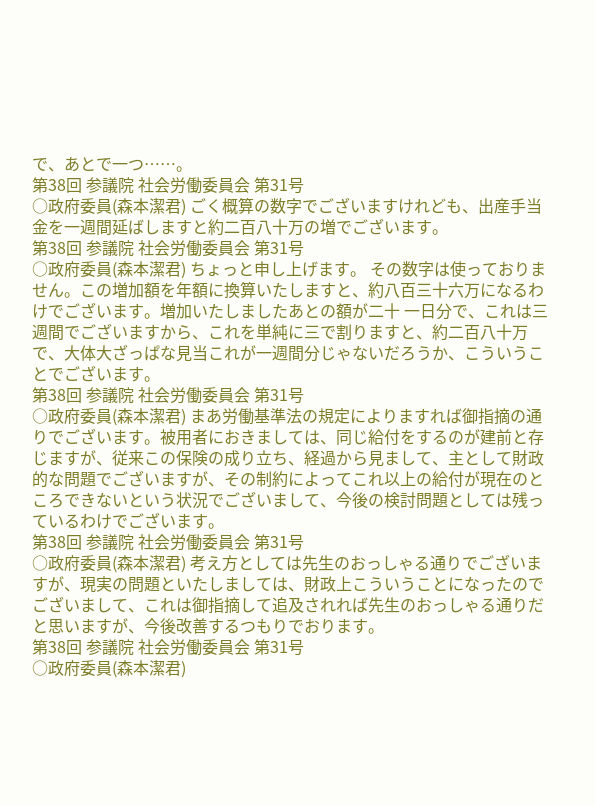で、あとで一つ……。
第38回 参議院 社会労働委員会 第31号
○政府委員(森本潔君) ごく概算の数字でございますけれども、出産手当金を一週間延ばしますと約二百八十万の増でございます。
第38回 参議院 社会労働委員会 第31号
○政府委員(森本潔君) ちょっと申し上げます。 その数字は使っておりません。この増加額を年額に換算いたしますと、約八百三十六万になるわけでございます。増加いたしましたあとの額が二十 一日分で、これは三週間でございますから、これを単純に三で割りますと、約二百八十万で、大体大ざっぱな見当これが一週間分じゃないだろうか、こういうことでございます。
第38回 参議院 社会労働委員会 第31号
○政府委員(森本潔君) まあ労働基準法の規定によりますれば御指摘の通りでございます。被用者におきましては、同じ給付をするのが建前と存じますが、従来この保険の成り立ち、経過から見まして、主として財政的な問題でございますが、その制約によってこれ以上の給付が現在のところできないという状況でございまして、今後の検討問題としては残っているわけでございます。
第38回 参議院 社会労働委員会 第31号
○政府委員(森本潔君) 考え方としては先生のおっしゃる通りでございますが、現実の問題といたしましては、財政上こういうことになったのでございまして、これは御指摘して追及されれば先生のおっしゃる通りだと思いますが、今後改善するつもりでおります。
第38回 参議院 社会労働委員会 第31号
○政府委員(森本潔君)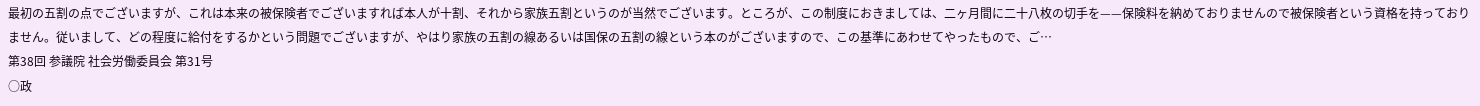最初の五割の点でございますが、これは本来の被保険者でございますれば本人が十割、それから家族五割というのが当然でございます。ところが、この制度におきましては、二ヶ月間に二十八枚の切手を——保険料を納めておりませんので被保険者という資格を持っておりません。従いまして、どの程度に給付をするかという問題でございますが、やはり家族の五割の線あるいは国保の五割の線という本のがございますので、この基準にあわせてやったもので、ご…
第38回 参議院 社会労働委員会 第31号
○政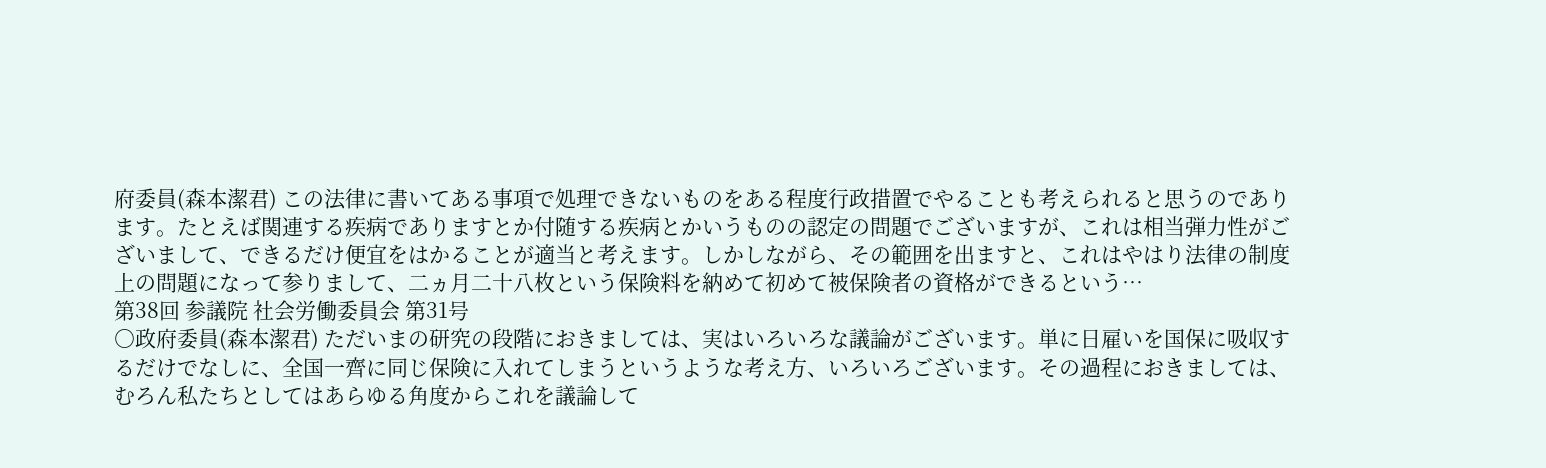府委員(森本潔君) この法律に書いてある事項で処理できないものをある程度行政措置でやることも考えられると思うのであります。たとえば関連する疾病でありますとか付随する疾病とかいうものの認定の問題でございますが、これは相当弾力性がございまして、できるだけ便宜をはかることが適当と考えます。しかしながら、その範囲を出ますと、これはやはり法律の制度上の問題になって参りまして、二ヵ月二十八枚という保険料を納めて初めて被保険者の資格ができるという…
第38回 参議院 社会労働委員会 第31号
○政府委員(森本潔君) ただいまの研究の段階におきましては、実はいろいろな議論がございます。単に日雇いを国保に吸収するだけでなしに、全国一齊に同じ保険に入れてしまうというような考え方、いろいろございます。その過程におきましては、むろん私たちとしてはあらゆる角度からこれを議論して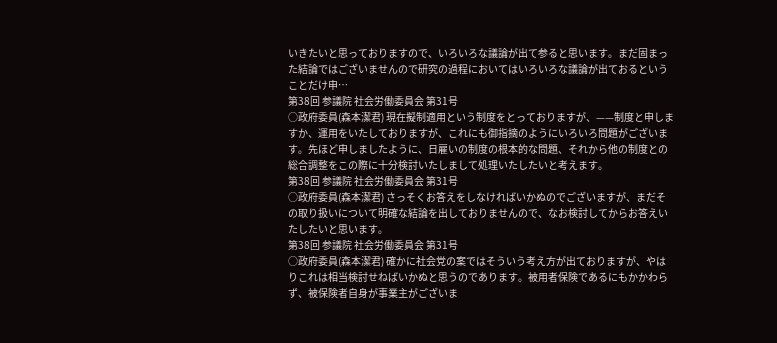いきたいと思っておりますので、いろいろな議論が出て参ると思います。まだ固まった結論ではございませんので研究の過程においてはいろいろな議論が出ておるということだけ申…
第38回 参議院 社会労働委員会 第31号
○政府委員(森本潔君) 現在擬制適用という制度をとっておりますが、——制度と申しますか、運用をいたしておりますが、これにも御指摘のようにいろいろ問題がございます。先ほど申しましたように、日雇いの制度の根本的な問題、それから他の制度との総合調整をこの際に十分検討いたしまして処理いたしたいと考えます。
第38回 参議院 社会労働委員会 第31号
○政府委員(森本潔君) さっそくお答えをしなければいかぬのでございますが、まだその取り扱いについて明確な結論を出しておりませんので、なお検討してからお答えいたしたいと思います。
第38回 参議院 社会労働委員会 第31号
○政府委員(森本潔君) 確かに社会党の案ではそういう考え方が出ておりますが、やはりこれは相当検討せねばいかぬと思うのであります。被用者保険であるにもかかわらず、被保険者自身が事業主がございま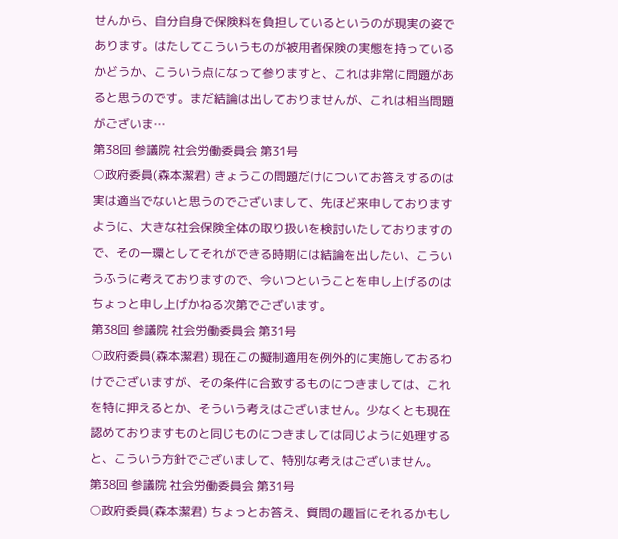せんから、自分自身で保険料を負担しているというのが現実の姿であります。はたしてこういうものが被用者保険の実態を持っているかどうか、こういう点になって参りますと、これは非常に問題があると思うのです。まだ結論は出しておりませんが、これは相当問題がございま…
第38回 参議院 社会労働委員会 第31号
○政府委員(森本潔君) きょうこの問題だけについてお答えするのは実は適当でないと思うのでございまして、先ほど来申しておりますように、大きな社会保険全体の取り扱いを検討いたしておりますので、その一環としてそれができる時期には結論を出したい、こういうふうに考えておりますので、今いつということを申し上げるのはちょっと申し上げかねる次第でございます。
第38回 参議院 社会労働委員会 第31号
○政府委員(森本潔君) 現在この擬制適用を例外的に実施しておるわけでございますが、その条件に合致するものにつきましては、これを特に押えるとか、そういう考えはございません。少なくとも現在認めておりますものと同じものにつきましては同じように処理すると、こういう方針でございまして、特別な考えはございません。
第38回 参議院 社会労働委員会 第31号
○政府委員(森本潔君) ちょっとお答え、質問の趣旨にそれるかもし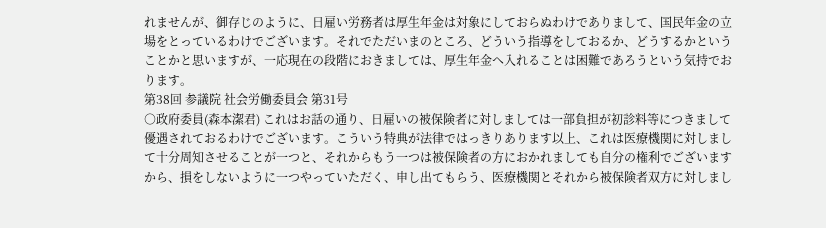れませんが、御存じのように、日雇い労務者は厚生年金は対象にしておらぬわけでありまして、国民年金の立場をとっているわけでございます。それでただいまのところ、どういう指導をしておるか、どうするかということかと思いますが、一応現在の段階におきましては、厚生年金へ入れることは困難であろうという気持でおります。
第38回 参議院 社会労働委員会 第31号
○政府委員(森本潔君) これはお話の通り、日雇いの被保険者に対しましては一部負担が初診料等につきまして優遇されておるわけでございます。こういう特典が法律ではっきりあります以上、これは医療機関に対しまして十分周知させることが一つと、それからもう一つは被保険者の方におかれましても自分の権利でございますから、損をしないように一つやっていただく、申し出てもらう、医療機関とそれから被保険者双方に対しまし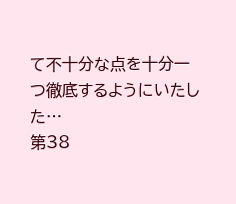て不十分な点を十分一つ徹底するようにいたした…
第38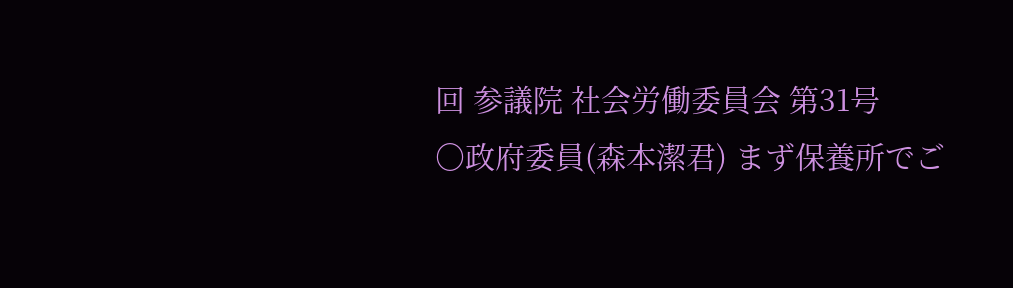回 参議院 社会労働委員会 第31号
○政府委員(森本潔君) まず保養所でご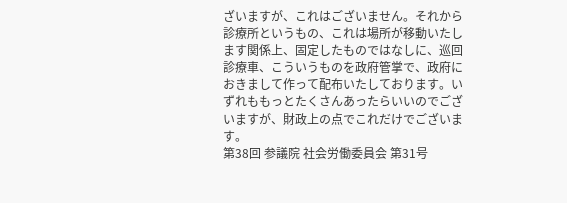ざいますが、これはございません。それから診療所というもの、これは場所が移動いたします関係上、固定したものではなしに、巡回診療車、こういうものを政府管掌で、政府におきまして作って配布いたしております。いずれももっとたくさんあったらいいのでございますが、財政上の点でこれだけでございます。
第38回 参議院 社会労働委員会 第31号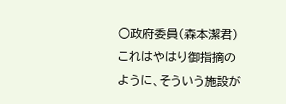○政府委員(森本潔君) これはやはり御指摘のように、そういう施設が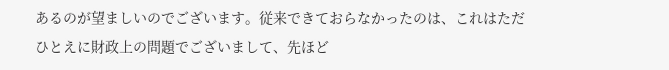あるのが望ましいのでございます。従来できておらなかったのは、これはただひとえに財政上の問題でございまして、先ほど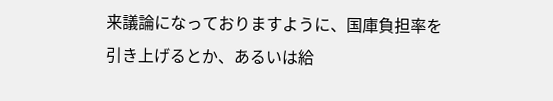来議論になっておりますように、国庫負担率を引き上げるとか、あるいは給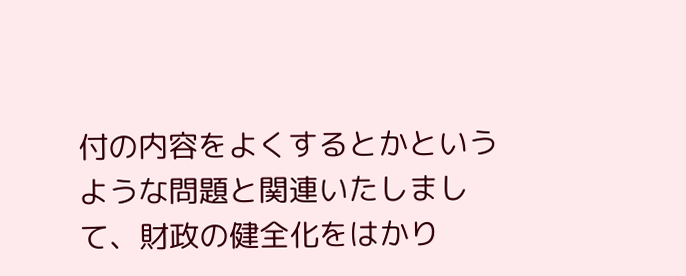付の内容をよくするとかというような問題と関連いたしまして、財政の健全化をはかり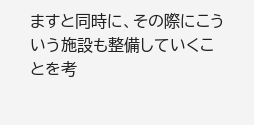ますと同時に、その際にこういう施設も整備していくことを考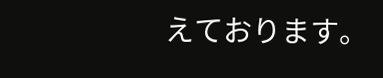えております。